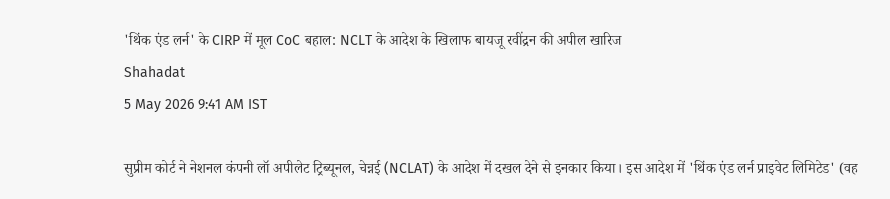'थिंक एंड लर्न' के CIRP में मूल CoC बहाल: NCLT के आदेश के खिलाफ बायजू रवींद्रन की अपील खारिज
Shahadat
5 May 2026 9:41 AM IST

सुप्रीम कोर्ट ने नेशनल कंपनी लॉ अपीलेट ट्रिब्यूनल, चेन्नई (NCLAT) के आदेश में दखल देने से इनकार किया। इस आदेश में 'थिंक एंड लर्न प्राइवेट लिमिटेड' (वह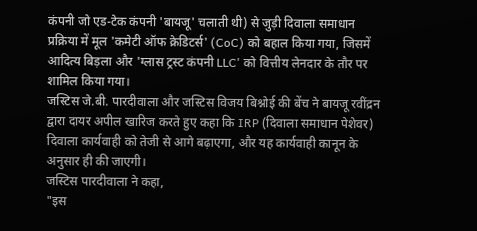कंपनी जो एड-टेक कंपनी 'बायजू' चलाती थी) से जुड़ी दिवाला समाधान प्रक्रिया में मूल 'कमेटी ऑफ क्रेडिटर्स' (CoC) को बहाल किया गया, जिसमें आदित्य बिड़ला और 'ग्लास ट्रस्ट कंपनी LLC' को वित्तीय लेनदार के तौर पर शामिल किया गया।
जस्टिस जे.बी. पारदीवाला और जस्टिस विजय बिश्नोई की बेंच ने बायजू रवींद्रन द्वारा दायर अपील खारिज करते हुए कहा कि IRP (दिवाला समाधान पेशेवर) दिवाला कार्यवाही को तेजी से आगे बढ़ाएगा, और यह कार्यवाही कानून के अनुसार ही की जाएगी।
जस्टिस पारदीवाला ने कहा,
"इस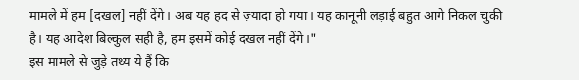मामले में हम [दखल] नहीं देंगे। अब यह हद से ज़्यादा हो गया। यह कानूनी लड़ाई बहुत आगे निकल चुकी है। यह आदेश बिल्कुल सही है, हम इसमें कोई दखल नहीं देंगे।"
इस मामले से जुड़े तथ्य ये हैं कि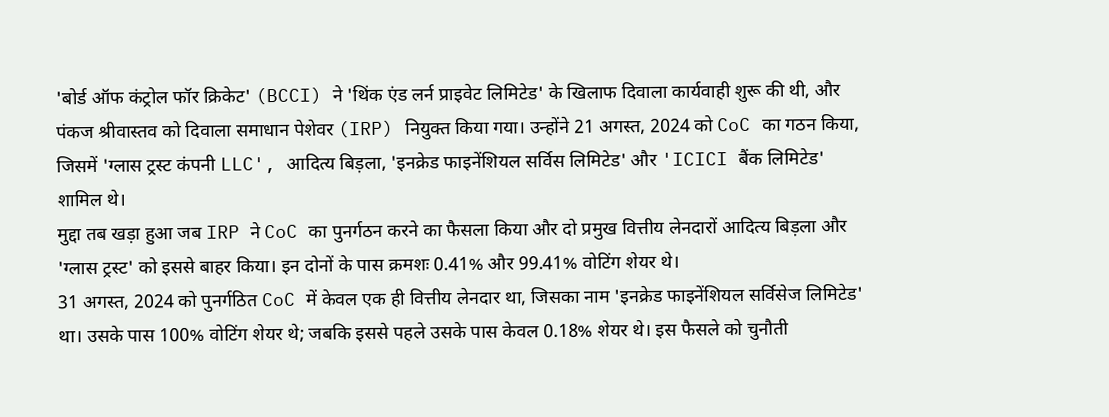'बोर्ड ऑफ कंट्रोल फॉर क्रिकेट' (BCCI) ने 'थिंक एंड लर्न प्राइवेट लिमिटेड' के खिलाफ दिवाला कार्यवाही शुरू की थी, और पंकज श्रीवास्तव को दिवाला समाधान पेशेवर (IRP) नियुक्त किया गया। उन्होंने 21 अगस्त, 2024 को CoC का गठन किया, जिसमें 'ग्लास ट्रस्ट कंपनी LLC', आदित्य बिड़ला, 'इनक्रेड फाइनेंशियल सर्विस लिमिटेड' और 'ICICI बैंक लिमिटेड' शामिल थे।
मुद्दा तब खड़ा हुआ जब IRP ने CoC का पुनर्गठन करने का फैसला किया और दो प्रमुख वित्तीय लेनदारों आदित्य बिड़ला और 'ग्लास ट्रस्ट' को इससे बाहर किया। इन दोनों के पास क्रमशः 0.41% और 99.41% वोटिंग शेयर थे।
31 अगस्त, 2024 को पुनर्गठित CoC में केवल एक ही वित्तीय लेनदार था, जिसका नाम 'इनक्रेड फाइनेंशियल सर्विसेज लिमिटेड' था। उसके पास 100% वोटिंग शेयर थे; जबकि इससे पहले उसके पास केवल 0.18% शेयर थे। इस फैसले को चुनौती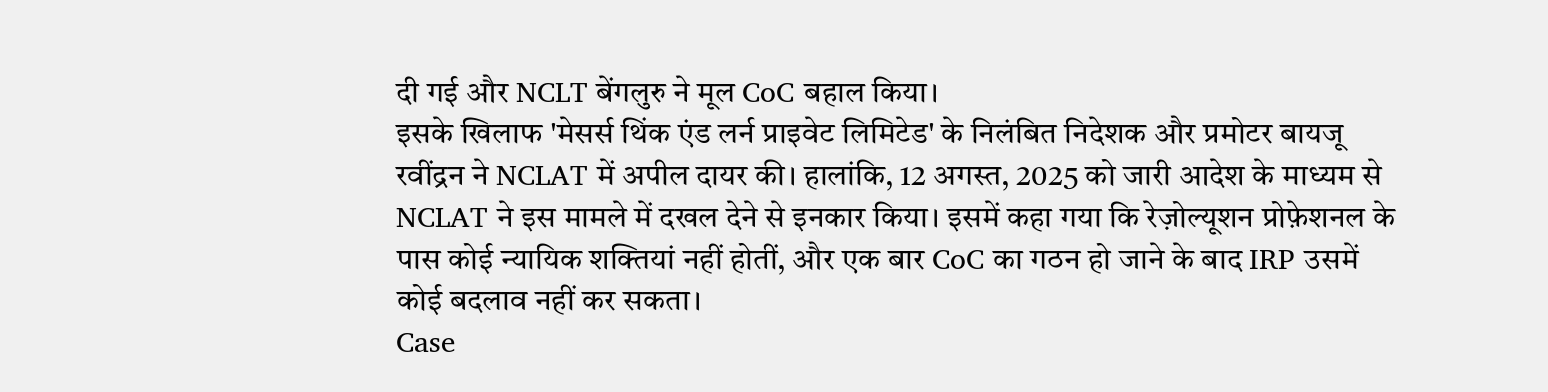दी गई और NCLT बेंगलुरु ने मूल CoC बहाल किया।
इसके खिलाफ 'मेसर्स थिंक एंड लर्न प्राइवेट लिमिटेड' के निलंबित निदेशक और प्रमोटर बायजू रवींद्रन ने NCLAT में अपील दायर की। हालांकि, 12 अगस्त, 2025 को जारी आदेश के माध्यम से NCLAT ने इस मामले में दखल देने से इनकार किया। इसमें कहा गया कि रेज़ोल्यूशन प्रोफ़ेशनल के पास कोई न्यायिक शक्तियां नहीं होतीं, और एक बार CoC का गठन हो जाने के बाद IRP उसमें कोई बदलाव नहीं कर सकता।
Case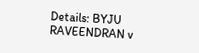Details: BYJU RAVEENDRAN v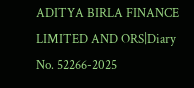ADITYA BIRLA FINANCE LIMITED AND ORS|Diary No. 52266-2025